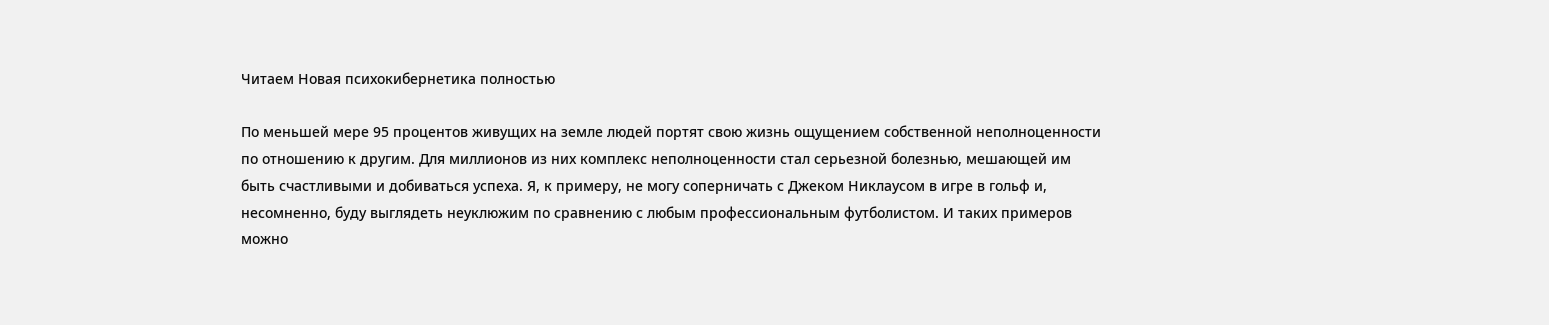Читаем Новая психокибернетика полностью

По меньшей мере 95 процентов живущих на земле людей портят свою жизнь ощущением собственной неполноценности по отношению к другим. Для миллионов из них комплекс неполноценности стал серьезной болезнью, мешающей им быть счастливыми и добиваться успеха. Я, к примеру, не могу соперничать с Джеком Никлаусом в игре в гольф и, несомненно, буду выглядеть неуклюжим по сравнению с любым профессиональным футболистом. И таких примеров можно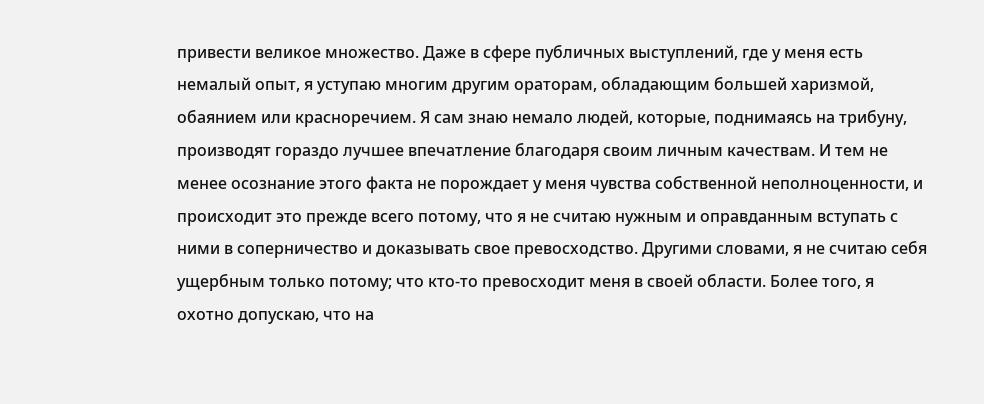привести великое множество. Даже в сфере публичных выступлений, где у меня есть немалый опыт, я уступаю многим другим ораторам, обладающим большей харизмой, обаянием или красноречием. Я сам знаю немало людей, которые, поднимаясь на трибуну, производят гораздо лучшее впечатление благодаря своим личным качествам. И тем не менее осознание этого факта не порождает у меня чувства собственной неполноценности, и происходит это прежде всего потому, что я не считаю нужным и оправданным вступать с ними в соперничество и доказывать свое превосходство. Другими словами, я не считаю себя ущербным только потому; что кто-то превосходит меня в своей области. Более того, я охотно допускаю, что на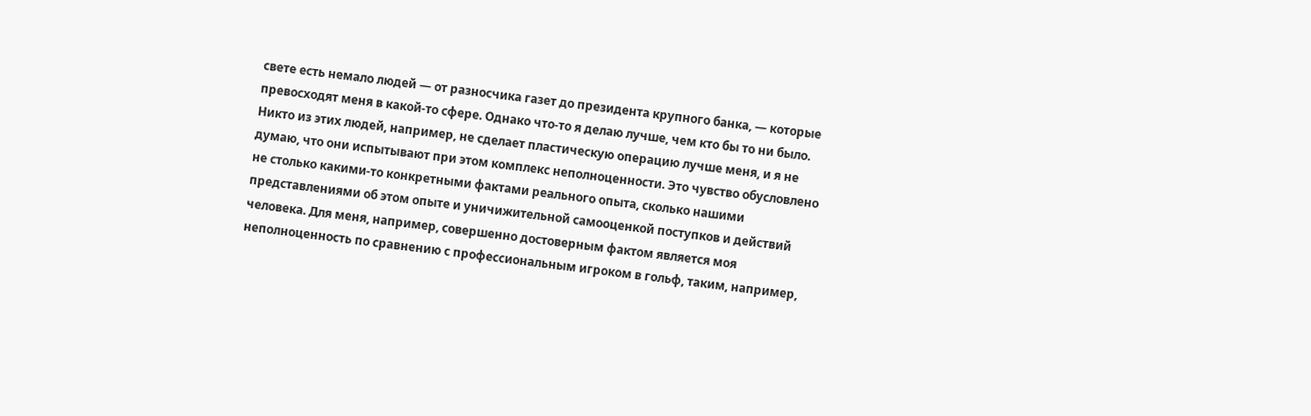свете есть немало людей — от разносчика газет до президента крупного банка, — которые превосходят меня в какой-то сфере. Однако что-то я делаю лучше, чем кто бы то ни было. Никто из этих людей, например, не сделает пластическую операцию лучше меня, и я не думаю, что они испытывают при этом комплекс неполноценности. Это чувство обусловлено не столько какими-то конкретными фактами реального опыта, сколько нашими представлениями об этом опыте и уничижительной самооценкой поступков и действий человека. Для меня, например, совершенно достоверным фактом является моя неполноценность по сравнению с профессиональным игроком в гольф, таким, например,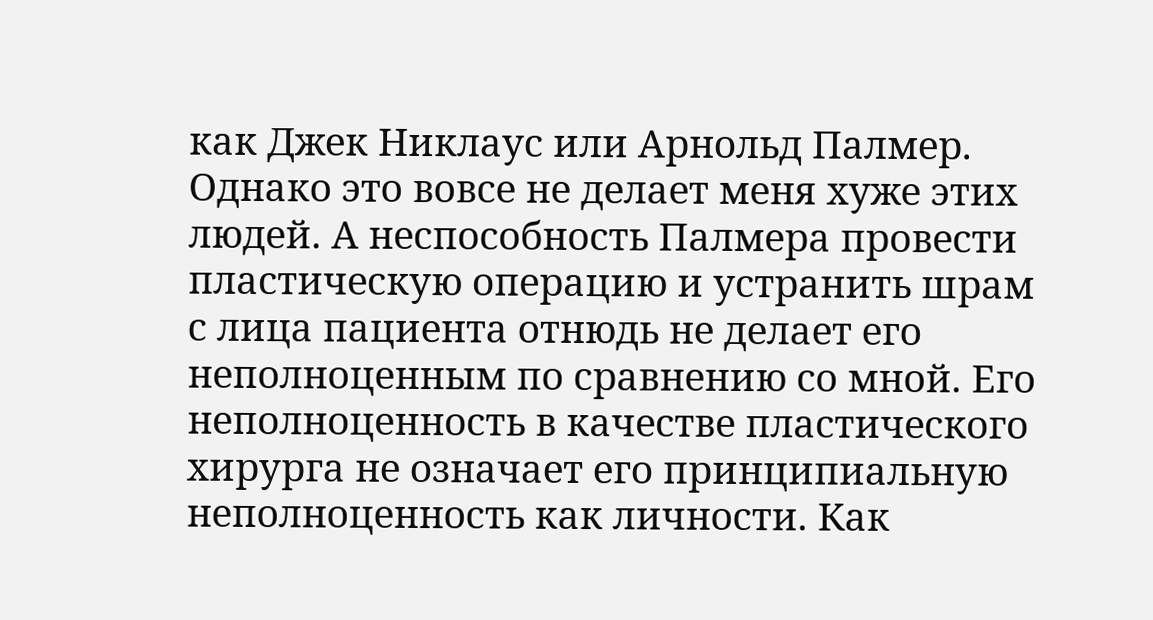как Джек Никлаус или Арнольд Палмер. Однако это вовсе не делает меня хуже этих людей. А неспособность Палмера провести пластическую операцию и устранить шрам с лица пациента отнюдь не делает его неполноценным по сравнению со мной. Его неполноценность в качестве пластического хирурга не означает его принципиальную неполноценность как личности. Как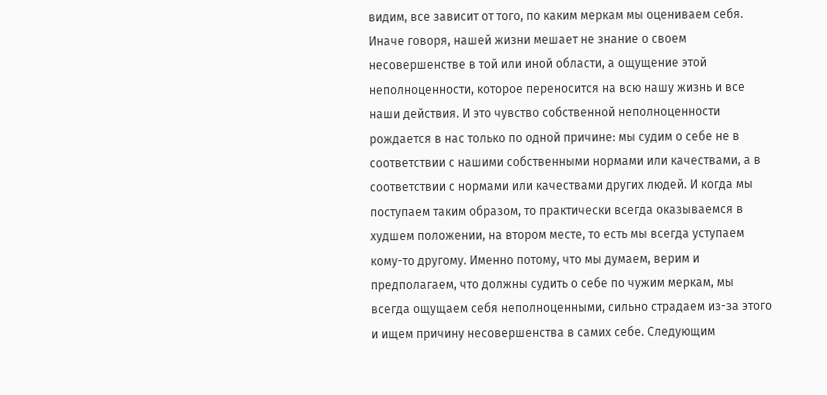видим, все зависит от того, по каким меркам мы оцениваем себя. Иначе говоря, нашей жизни мешает не знание о своем несовершенстве в той или иной области, а ощущение этой неполноценности, которое переносится на всю нашу жизнь и все наши действия. И это чувство собственной неполноценности рождается в нас только по одной причине: мы судим о себе не в соответствии с нашими собственными нормами или качествами, а в соответствии с нормами или качествами других людей. И когда мы поступаем таким образом, то практически всегда оказываемся в худшем положении, на втором месте, то есть мы всегда уступаем кому-то другому. Именно потому, что мы думаем, верим и предполагаем, что должны судить о себе по чужим меркам, мы всегда ощущаем себя неполноценными, сильно страдаем из-за этого и ищем причину несовершенства в самих себе. Следующим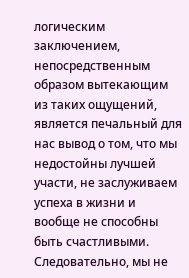логическим заключением, непосредственным образом вытекающим из таких ощущений, является печальный для нас вывод о том, что мы недостойны лучшей участи, не заслуживаем успеха в жизни и вообще не способны быть счастливыми. Следовательно, мы не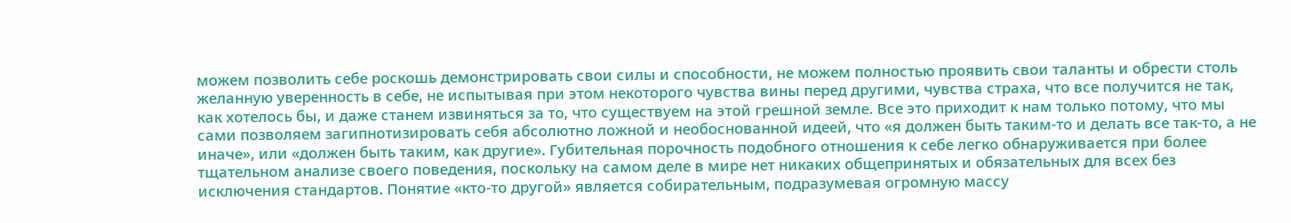можем позволить себе роскошь демонстрировать свои силы и способности, не можем полностью проявить свои таланты и обрести столь желанную уверенность в себе, не испытывая при этом некоторого чувства вины перед другими, чувства страха, что все получится не так, как хотелось бы, и даже станем извиняться за то, что существуем на этой грешной земле. Все это приходит к нам только потому, что мы сами позволяем загипнотизировать себя абсолютно ложной и необоснованной идеей, что «я должен быть таким-то и делать все так-то, а не иначе», или «должен быть таким, как другие». Губительная порочность подобного отношения к себе легко обнаруживается при более тщательном анализе своего поведения, поскольку на самом деле в мире нет никаких общепринятых и обязательных для всех без исключения стандартов. Понятие «кто-то другой» является собирательным, подразумевая огромную массу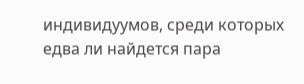индивидуумов, среди которых едва ли найдется пара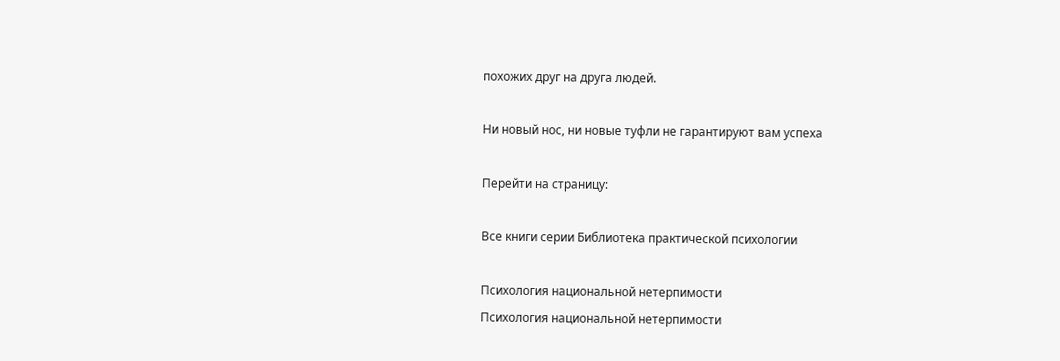похожих друг на друга людей.

Ни новый нос, ни новые туфли не гарантируют вам успеха

Перейти на страницу:

Все книги серии Библиотека практической психологии

Психология национальной нетерпимости
Психология национальной нетерпимости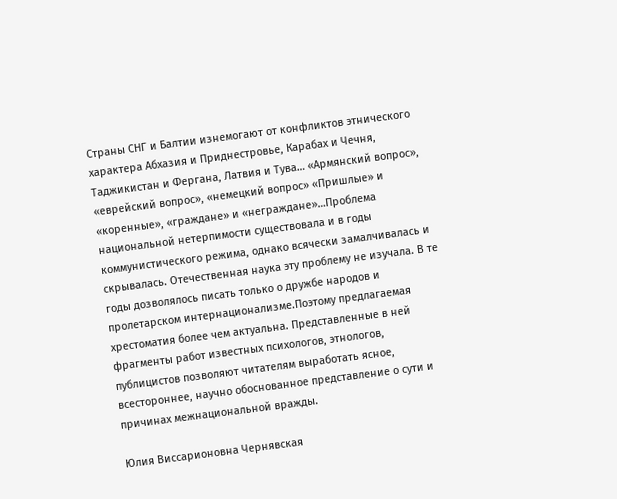Страны СНГ и Балтии изнемогают от конфликтов этнического характера Абхазия и Приднестровье, Карабах и Чечня, Таджикистан и Фергана, Латвия и Тува… «Армянский вопрос», «еврейский вопрос», «немецкий вопрос» «Пришлые» и «коренные», «граждане» и «неграждане»…Проблема национальной нетерпимости существовала и в годы коммунистического режима, однако всячески замалчивалась и скрывалась. Отечественная наука эту проблему не изучала. В те годы дозволялось писать только о дружбе народов и пролетарском интернационализме.Поэтому предлагаемая хрестоматия более чем актуальна. Представленные в ней фрагменты работ известных психологов, этнологов, публицистов позволяют читателям выработать ясное, всестороннее, научно обоснованное представление о сути и причинах межнациональной вражды.

Юлия Виссарионовна Чернявская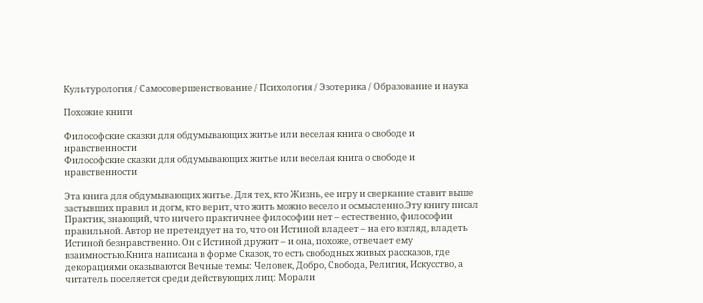Культурология / Самосовершенствование / Психология / Эзотерика / Образование и наука

Похожие книги

Философские сказки для обдумывающих житье или веселая книга о свободе и нравственности
Философские сказки для обдумывающих житье или веселая книга о свободе и нравственности

Эта книга для обдумывающих житье. Для тех, кто Жизнь, ее игру и сверкание ставит выше застывших правил и догм, кто верит, что жить можно весело и осмысленно.Эту книгу писал Практик, знающий, что ничего практичнее философии нет – естественно, философии правильной. Автор не претендует на то, что он Истиной владеет – на его взгляд, владеть Истиной безнравственно. Он с Истиной дружит – и она, похоже, отвечает ему взаимностью.Книга написана в форме Сказок, то есть свободных живых рассказов, где декорациями оказываются Вечные темы: Человек, Добро, Свобода, Религия, Искусство, а читатель поселяется среди действующих лиц: Морали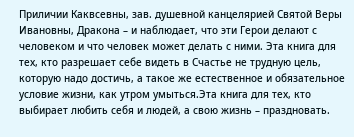Приличии Каквсевны, зав. душевной канцелярией Святой Веры Ивановны, Дракона – и наблюдает, что эти Герои делают с человеком и что человек может делать с ними. Эта книга для тех, кто разрешает себе видеть в Счастье не трудную цель, которую надо достичь, а такое же естественное и обязательное условие жизни, как утром умыться.Эта книга для тех, кто выбирает любить себя и людей, а свою жизнь – праздновать.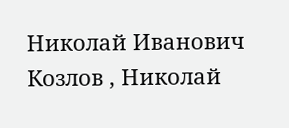Николай Иванович Козлов , Николай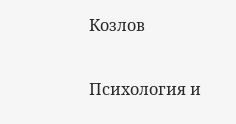Козлов

Психология и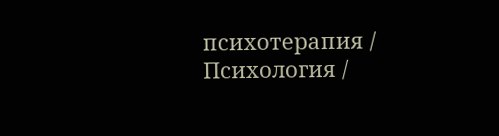психотерапия / Психология /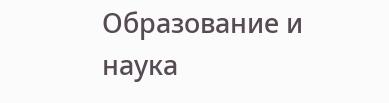Образование и наука